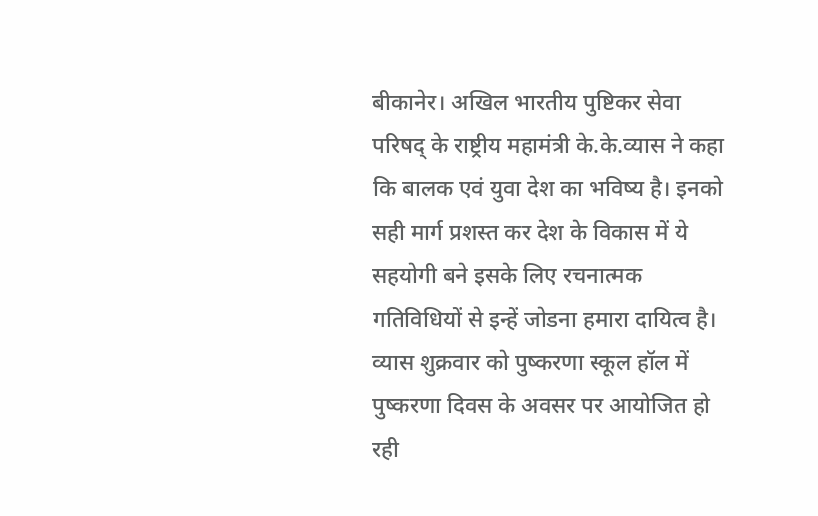बीकानेर। अखिल भारतीय पुष्टिकर सेवा परिषद् के राष्ट्रीय महामंत्री के.के.व्यास ने कहा कि बालक एवं युवा देश का भविष्य है। इनको सही मार्ग प्रशस्त कर देश के विकास में ये सहयोगी बने इसके लिए रचनात्मक गतिविधियों से इन्हें जोडना हमारा दायित्व है। व्यास शुक्रवार को पुष्करणा स्कूल हॉल में पुष्करणा दिवस के अवसर पर आयोजित हो रही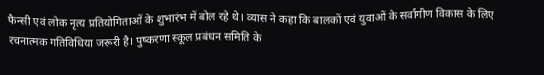फैन्सी एवं लोक नृत्य प्रतियोगिताओं के शुभारंभ में बोल रहे थे। व्यास ने कहा कि बालकों एवं युवाओं के सर्वांगीण विकास के लिए रचनात्मक गतिविधिया जरूरी है। पुष्करणा स्कूल प्रबंधन समिति के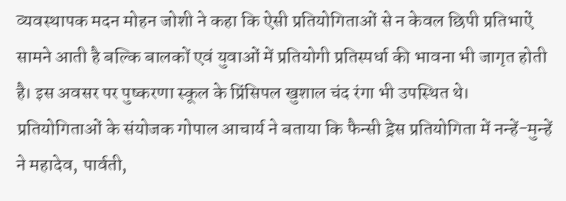व्यवस्थापक मदन मोहन जोशी ने कहा कि ऐसी प्रतियोगिताओं से न केवल छिपी प्रतिभाऐं सामने आती है बल्कि बालकों एवं युवाओं में प्रतियोगी प्रतिस्पर्धा की भावना भी जागृत होती है। इस अवसर पर पुष्करणा स्कूल के प्रिंसिपल खुशाल चंद रंगा भी उपस्थित थे। प्रतियोगिताओं के संयोजक गोपाल आचार्य ने बताया कि फैन्सी ड्रेस प्रतियोगिता में नन्हें-मुन्हें ने महादेव, पार्वती,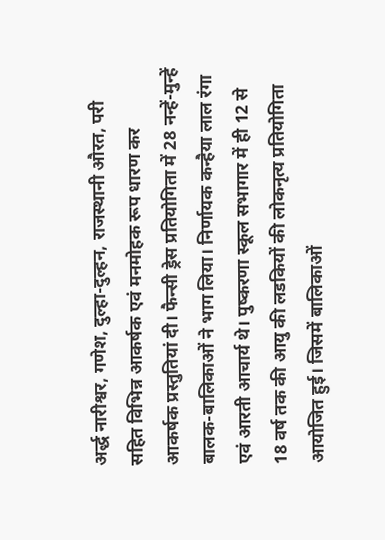अर्द्ध नारीश्वर, गणेश, दुल्हा-दुल्हन, राजस्थानी औरत, परी सहित विभिन्न आकर्षक एवं मनमोहक रूप धारण कर आकर्षक प्रस्तुतियां दी। फैन्सी ड्रेस प्रतियोगिता में 28 नन्हें-मुन्हें बालक-बालिकाओं ने भाग लिया। निर्णायक कन्हैया लाल रंगा एवं आरती आचार्य थे। पुष्करणा स्कूल सभागार में ही 12 से 18 वर्ष तक की आयु की लडकियों की लोकनृत्य प्रतियोगिता आयोजित हुई। जिसमें बालिकाओं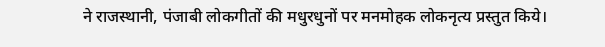ने राजस्थानी, पंजाबी लोकगीतों की मधुरधुनों पर मनमोहक लोकनृत्य प्रस्तुत किये।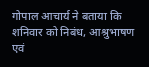गोपाल आचार्य ने बताया कि शनिवार को निबंध, आश्रुभाषण एवं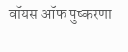वॉयस ऑफ पुष्करणा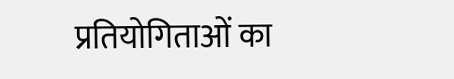प्रतियोगिताओं का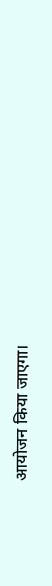आयोजन किया जाएगा।